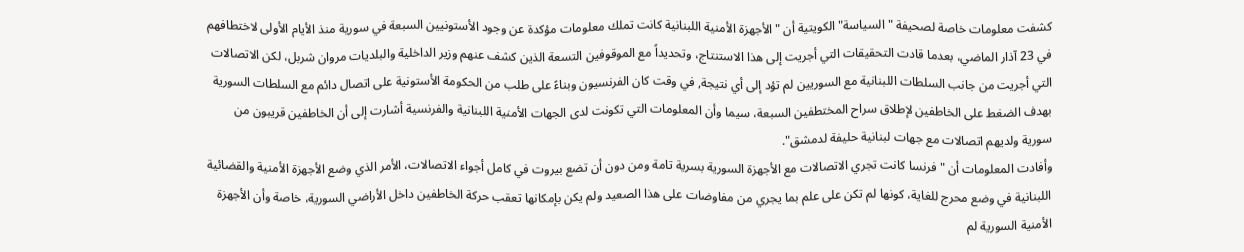كشفت معلومات خاصة لصحيفة "السياسة" الكويتية أن "الأجهزة الأمنية اللبنانية كانت تملك معلومات مؤكدة عن وجود الأستونيين السبعة في سورية منذ الأيام الأولى لاختطافهم في 23 آذار الماضي، بعدما قادت التحقيقات التي أجريت إلى هذا الاستنتاج، وتحديداً مع الموقوفين التسعة الذين كشف عنهم وزير الداخلية والبلديات مروان شربل، لكن الاتصالات التي أجريت من جانب السلطات اللبنانية مع السوريين لم تؤد إلى أي نتيجة, في وقت كان الفرنسيون وبناءً على طلب من الحكومة الأستونية على اتصال دائم مع السلطات السورية بهدف الضغط على الخاطفين لإطلاق سراح المختطفين السبعة، سيما وأن المعلومات التي تكونت لدى الجهات الأمنية اللبنانية والفرنسية أشارت إلى أن الخاطفين قريبون من سورية ولديهم اتصالات مع جهات لبنانية حليفة لدمشق".
وأفادت المعلومات أن "فرنسا كانت تجري الاتصالات مع الأجهزة السورية بسرية تامة ومن دون أن تضع بيروت في كامل أجواء الاتصالات، الأمر الذي وضع الأجهزة الأمنية والقضائية اللبنانية في وضع محرج للغاية، كونها لم تكن على علم بما يجري من مفاوضات على هذا الصعيد ولم يكن بإمكانها تعقب حركة الخاطفين داخل الأراضي السورية، خاصة وأن الأجهزة الأمنية السورية لم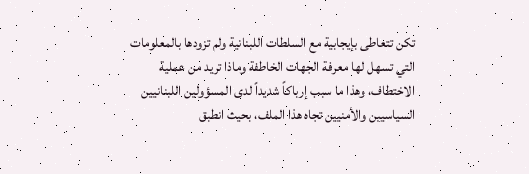تكن تتعاطى بإيجابية مع السلطات اللبنانية ولم تزودها بالمعلومات التي تسهل لها معرفة الجهات الخاطفة وماذا تريد من عملية الاختطاف، وهذا ما سبب إرباكاً شديداً لدى المسؤولين اللبنانيين السياسيين والأمنيين تجاه هذا الملف، بحيث انطبق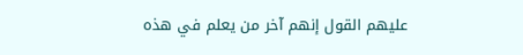عليهم القول إنهم آخر من يعلم في هذه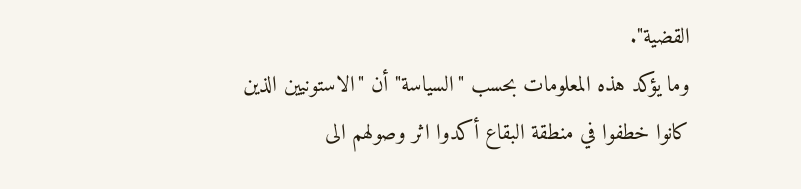القضية".
وما يؤكد هذه المعلومات بحسب "السياسة" أن "الاستونيين الذين كانوا خطفوا في منطقة البقاع أكدوا اثر وصولهم الى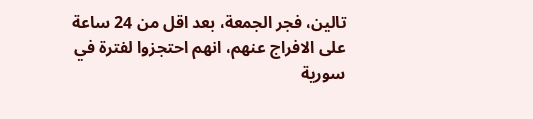تالين، فجر الجمعة، بعد اقل من 24 ساعة على الافراج عنهم، انهم احتجزوا لفترة في سورية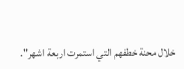خلال محنة خطفهم التي استمرت اربعة اشهر".